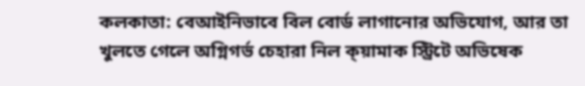কলকাতা: বেআইনিভাবে বিল বোর্ড লাগানোর অভিযোগ, আর তা খুলতে গেলে অগ্নিগর্ভ চেহারা নিল ক্য়ামাক স্ট্রিটে অভিষেক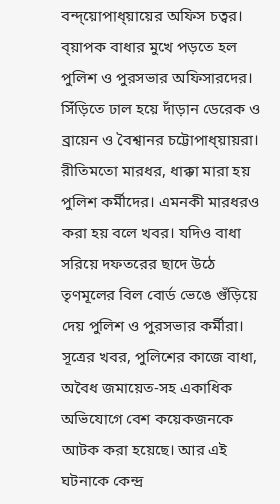বন্দ্য়োপাধ্য়ায়ের অফিস চত্বর। ব্য়াপক বাধার মুখে পড়তে হল পুলিশ ও পুরসভার অফিসারদের। সিঁড়িতে ঢাল হয়ে দাঁড়ান ডেরেক ও ব্রায়েন ও বৈশ্বানর চট্টোপাধ্য়ায়রা। রীতিমতো মারধর, ধাক্কা মারা হয় পুলিশ কর্মীদের। এমনকী মারধরও করা হয় বলে খবর। যদিও বাধা সরিয়ে দফতরের ছাদে উঠে তৃণমূলের বিল বোর্ড ভেঙে গুঁড়িয়ে দেয় পুলিশ ও পুরসভার কর্মীরা। সূত্রের খবর, পুলিশের কাজে বাধা, অবৈধ জমায়েত-সহ একাধিক অভিযোগে বেশ কয়েকজনকে আটক করা হয়েছে। আর এই ঘটনাকে কেন্দ্র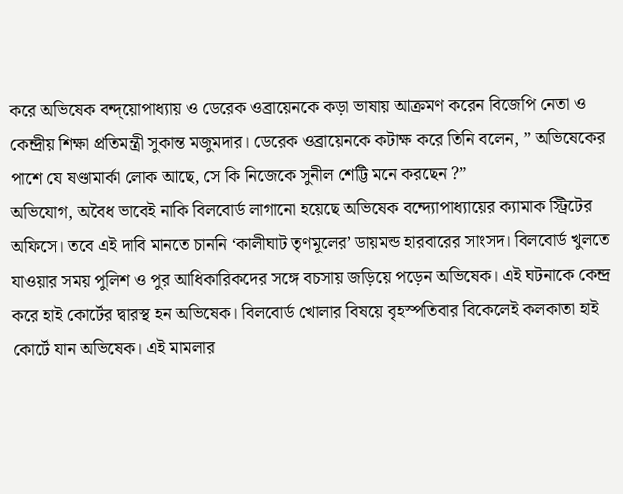করে অভিষেক বন্দ্য়োপাধ্যায় ও ডেরেক ওব্রায়েনকে কড়া ভাষায় আক্রমণ করেন বিজেপি নেতা ও কেন্দ্রীয় শিক্ষা প্রতিমন্ত্রী সুকান্ত মজুমদার। ডেরেক ওব্রায়েনকে কটাক্ষ করে তিনি বলেন, ” অভিষেকের পাশে যে ষণ্ডামার্কা লোক আছে, সে কি নিজেকে সুনীল শেট্টি মনে করছেন ?”
অভিযোগ, অবৈধ ভাবেই নাকি বিলবোর্ড লাগানো হয়েছে অভিষেক বন্দ্যোপাধ্যায়ের ক্যামাক স্ট্রিটের অফিসে। তবে এই দাবি মানতে চাননি ‘কালীঘাট তৃণমূলের’ ডায়মন্ড হারবারের সাংসদ। বিলবোর্ড খুলতে যাওয়ার সময় পুলিশ ও পুর আধিকারিকদের সঙ্গে বচসায় জড়িয়ে পড়েন অভিষেক। এই ঘটনাকে কেন্দ্র করে হাই কোর্টের দ্বারস্থ হন অভিষেক। বিলবোর্ড খোলার বিষয়ে বৃহস্পতিবার বিকেলেই কলকাতা হাই কোর্টে যান অভিষেক। এই মামলার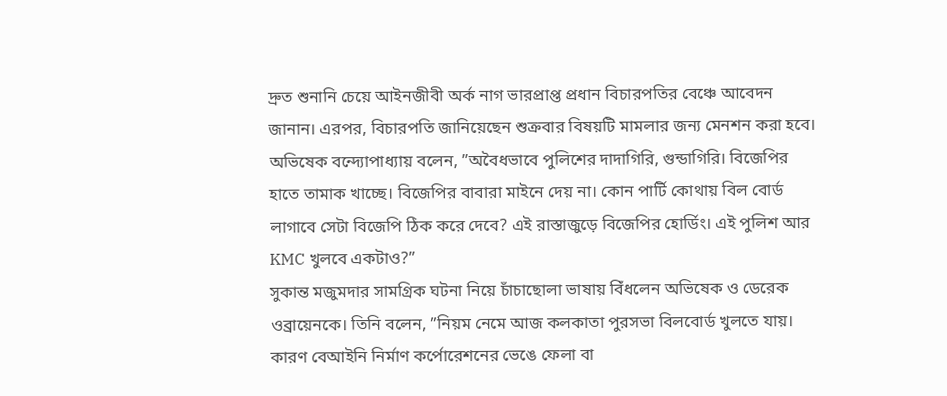দ্রুত শুনানি চেয়ে আইনজীবী অর্ক নাগ ভারপ্রাপ্ত প্রধান বিচারপতির বেঞ্চে আবেদন জানান। এরপর, বিচারপতি জানিয়েছেন শুক্রবার বিষয়টি মামলার জন্য মেনশন করা হবে। অভিষেক বন্দ্যোপাধ্যায় বলেন, ”অবৈধভাবে পুলিশের দাদাগিরি, গুন্ডাগিরি। বিজেপির হাতে তামাক খাচ্ছে। বিজেপির বাবারা মাইনে দেয় না। কোন পার্টি কোথায় বিল বোর্ড লাগাবে সেটা বিজেপি ঠিক করে দেবে? এই রাস্তাজুড়ে বিজেপির হোর্ডিং। এই পুলিশ আর KMC খুলবে একটাও?”
সুকান্ত মজুমদার সামগ্রিক ঘটনা নিয়ে চাঁচাছোলা ভাষায় বিঁধলেন অভিষেক ও ডেরেক ওব্রায়েনকে। তিনি বলেন, ”নিয়ম নেমে আজ কলকাতা পুরসভা বিলবোর্ড খুলতে যায়। কারণ বেআইনি নির্মাণ কর্পোরেশনের ভেঙে ফেলা বা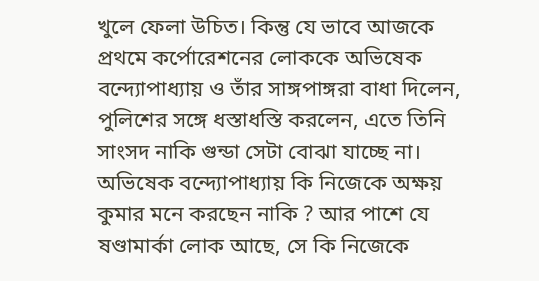খুলে ফেলা উচিত। কিন্তু যে ভাবে আজকে প্রথমে কর্পোরেশনের লোককে অভিষেক বন্দ্যোপাধ্যায় ও তাঁর সাঙ্গপাঙ্গরা বাধা দিলেন, পুলিশের সঙ্গে ধস্তাধস্তি করলেন, এতে তিনি সাংসদ নাকি গুন্ডা সেটা বোঝা যাচ্ছে না। অভিষেক বন্দ্যোপাধ্যায় কি নিজেকে অক্ষয় কুমার মনে করছেন নাকি ? আর পাশে যে ষণ্ডামার্কা লোক আছে, সে কি নিজেকে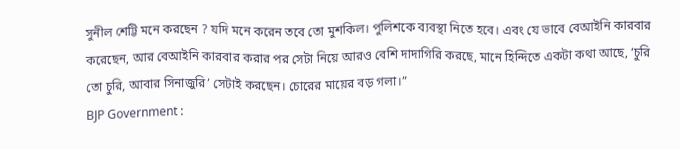সুনীল শেট্টি মনে করছেন ? যদি মনে করেন তবে তো মুশকিল। পুলিশকে ব্যবস্থা নিতে হবে। এবং যে ভাবে বেআইনি কারবার করেছেন, আর বেআইনি কারবার করার পর সেটা নিয়ে আরও বেশি দাদাগিরি করছে, মানে হিন্দিতে একটা কথা আছে, ‘চুরি তো চুরি, আবার সিনাজুরি’ সেটাই করছেন। চোরের মায়ের বড় গলা।”
BJP Government :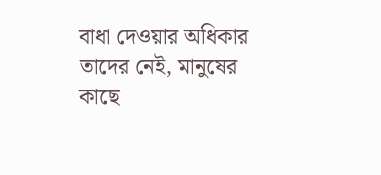বাধা দেওয়ার অধিকার তাদের নেই, মানুষের কাছে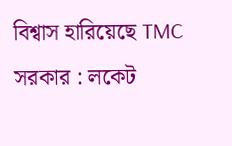বিশ্বাস হারিয়েছে TMC সরকার : লকেট